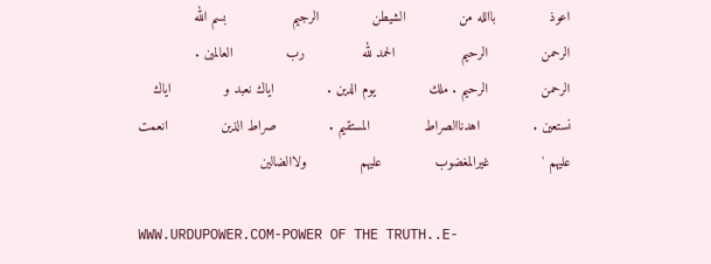اعوذ             باالله من             الشيطن             الرجيم                بسم الله             الرحمن             الرحيم                الحمد لله              رب             العالمين .             الرحمن             الرحيم . ملك             يوم الدين .             اياك نعبد و             اياك             نستعين .             اهدناالصراط             المستقيم .             صراط الذين             انعمت             عليهم '             غيرالمغضوب             عليهم             ولاالضالين

WWW.URDUPOWER.COM-POWER OF THE TRUTH..E-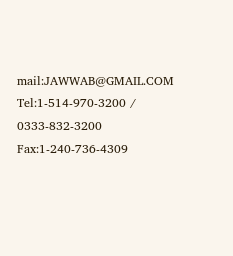mail:JAWWAB@GMAIL.COM     Tel:1-514-970-3200 / 0333-832-3200       Fax:1-240-736-4309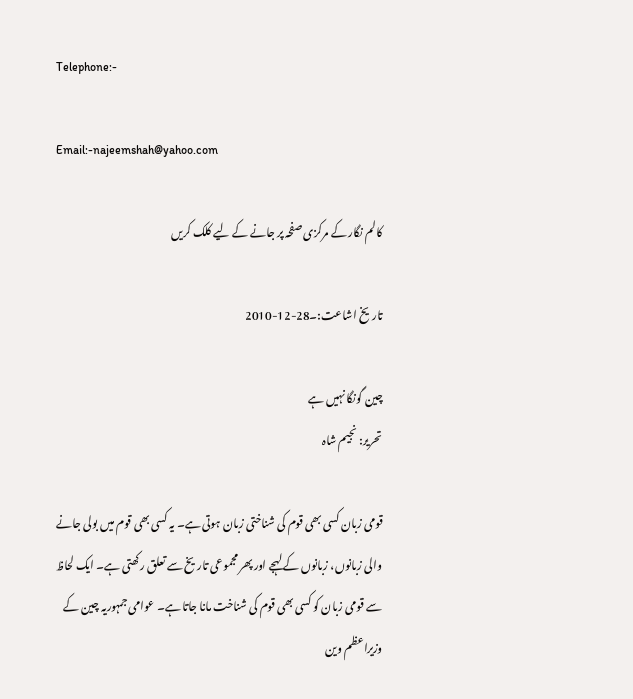Telephone:-

Email:-najeemshah@yahoo.com

کالم نگار کے مرکزی صفحہ پر جانے کے لیے کلک کریں

تاریخ اشاعت:۔28-12-2010

چین گونگا نہیں ہے
تحریر: نجیم شاہ

قومی زبان کسی بھی قوم کی شناختی زبان ہوتی ہے۔ یہ کسی بھی قوم میں بولی جانے والی زبانوں، زبانوں کے لہجے اور پھر مجموعی تاریخ سے تعلق رکھتی ہے۔ ایک لحاظ سے قومی زبان کو کسی بھی قوم کی شناخت مانا جاتا ہے۔ عوامی جمہوریہ چین کے وزیراعظم وین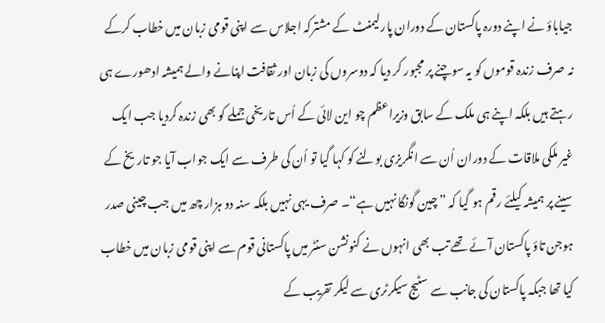جیاباؤ نے اپنے دورہ پاکستان کے دوران پارلیمنٹ کے مشترکہ اجلاس سے اپنی قومی زبان میں خطاب کرکے نہ صرف زندہ قوموں کو یہ سوچنے پر مجبور کر دیا کہ دوسروں کی زبان اور ثقافت اپنانے والے ہمیشہ ادھورے ہی رہتے ہیں بلکہ اپنے ہی ملک کے سابق وزیراعظم چو این لائی کے اُس تاریخی جملے کو بھی زندہ کردیا جب ایک غیر ملکی ملاقات کے دوران اُن سے انگریزی بولنے کو کہا گیا تو اُن کی طرف سے ایک جواب آیا جو تاریخ کے سینے پر ہمیشہ کیلئے رقم ہو گیا کہ ”چین گونگا نہیں ہے“۔ صرف یہی نہیں بلکہ سنہ دو ہزار چھ میں جب چینی صدر ہوجن تاؤ پاکستان آئے تھے تب بھی انہوں نے کنونشن سنٹر میں پاکستانی قوم سے اپنی قومی زبان میں خطاب کیا تھا جبکہ پاکستان کی جانب سے سٹیج سیکرٹری سے لیکر تقریب کے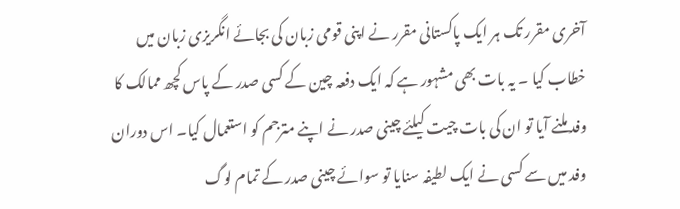آخری مقرر تک ہر ایک پاکستانی مقرر نے اپنی قومی زبان کی بجائے انگریزی زبان میں خطاب کیا ۔ یہ بات بھی مشہور ہے کہ ایک دفعہ چین کے کسی صدر کے پاس کچھ ممالک کا وفد ملنے آیا تو ان کی بات چیت کیلئے چینی صدر نے اپنے مترجم کو استعمال کیا۔ اس دوران وفد میں سے کسی نے ایک لطیفہ سنایا تو سوائے چینی صدر کے تمام لوگ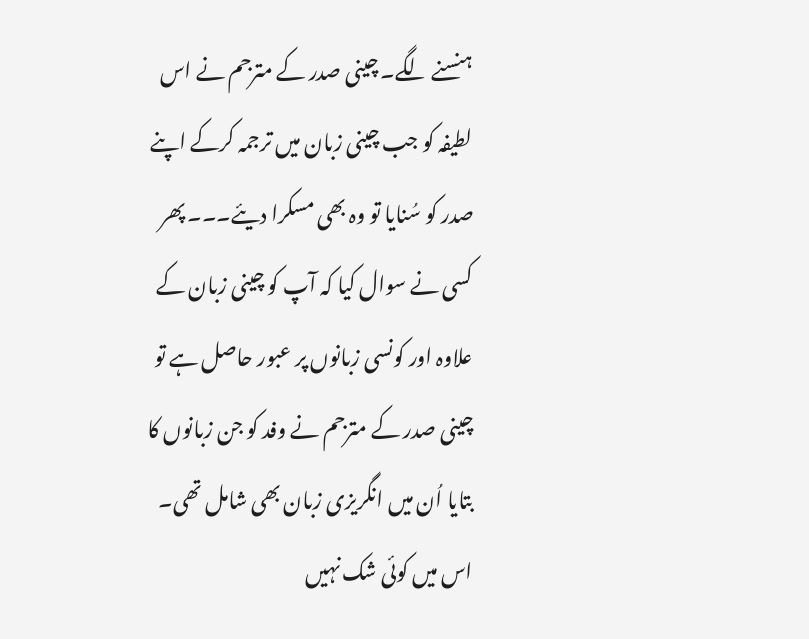ہنسنے لگے۔ چینی صدر کے مترجم نے اس لطیفہ کو جب چینی زبان میں ترجمہ کرکے اپنے صدر کو سُنایا تو وہ بھی مسکرا دیئے۔۔۔ پھر کسی نے سوال کیا کہ آپ کو چینی زبان کے علاوہ اور کونسی زبانوں پر عبور حاصل ہے تو چینی صدر کے مترجم نے وفد کو جن زبانوں کا بتایا اُن میں انگریزی زبان بھی شامل تھی۔
اس میں کوئی شک نہیں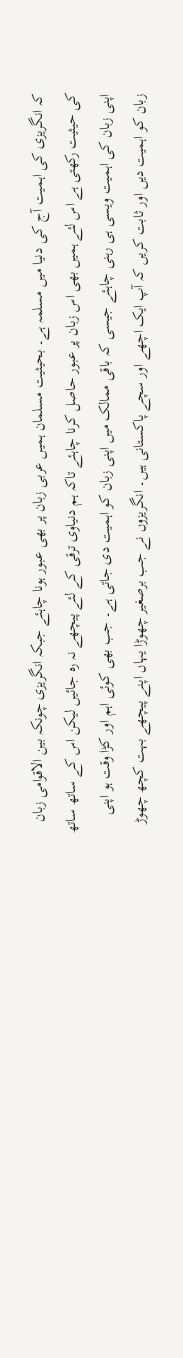کہ انگریزی کی اہمیت آج کی دنیا میں مسلمہ ہے۔ بحیثیت مسلمان ہمیں عربی زبان پر بھی عبور ہونا چاہئے جبکہ انگریزی چونکہ بین الاقوامی زبان کی حیثیت رکھتی ہے اس لئے ہمیں بھی اس زبان پر عبور حاصل کرنا چاہئے تاکہ ہم دنیاوی ترقی کے لئے پیچھے نہ رہ جائیں لیکن اس کے ساتھ ساتھ اپنی زبان کی اہمیت ویسی ہی رہنی چاہئے جیسی کہ باقی ممالک میں اپنی زبان کو اہمیت دی جاتی ہے۔ جب بھی کوئی اہم اور کڑا وقت ہو اپنی زبان کو اہمیت دیں اور ثابت کریں کہ آپ ایک اچھے اور سچے پاکستانی ہیں۔ انگریزوں نے جب برصغیر چھوڑا یہاں اپنے پیچھے بہت کچھ چھوڑ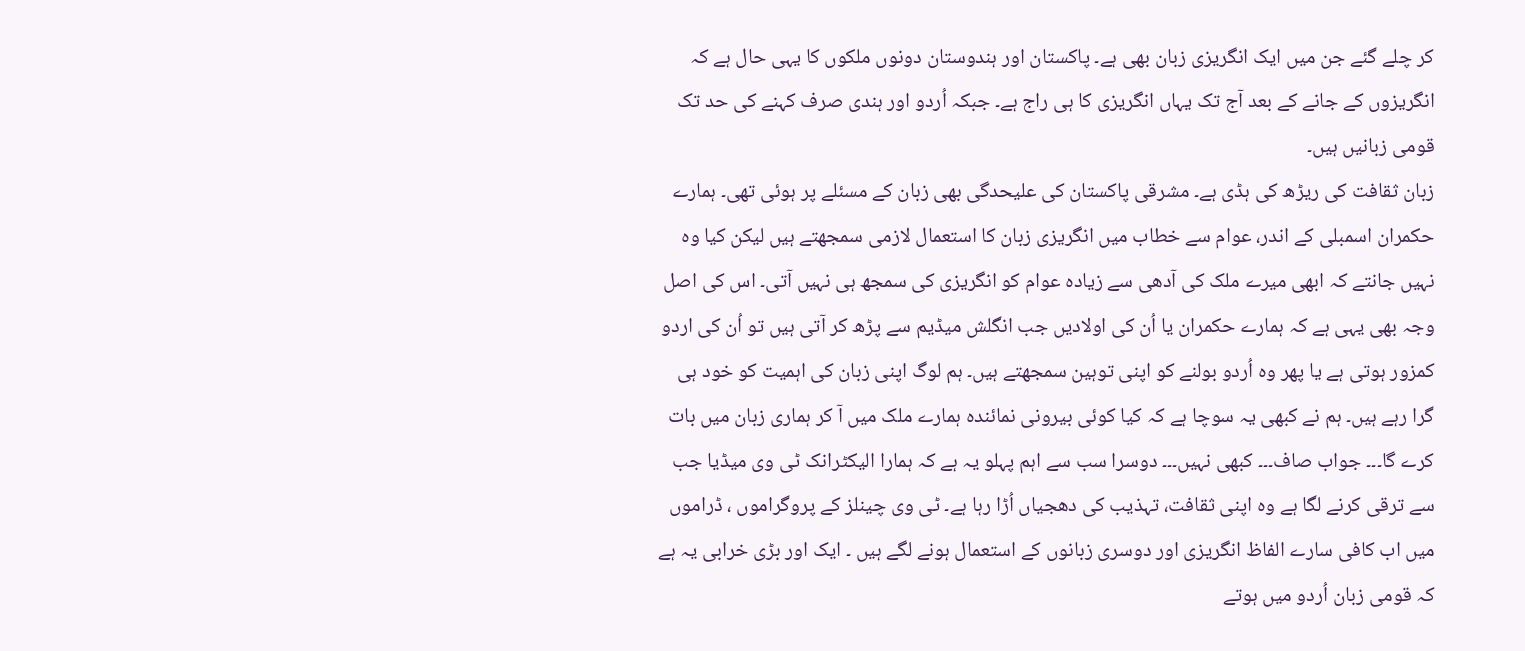کر چلے گئے جن میں ایک انگریزی زبان بھی ہے۔ پاکستان اور ہندوستان دونوں ملکوں کا یہی حال ہے کہ انگریزوں کے جانے کے بعد آج تک یہاں انگریزی کا ہی راج ہے۔ جبکہ اُردو اور ہندی صرف کہنے کی حد تک قومی زبانیں ہیں۔
زبان ثقافت کی ریڑھ کی ہڈی ہے۔ مشرقی پاکستان کی علیحدگی بھی زبان کے مسئلے پر ہوئی تھی۔ ہمارے حکمران اسمبلی کے اندر، عوام سے خطاب میں انگریزی زبان کا استعمال لازمی سمجھتے ہیں لیکن کیا وہ نہیں جانتے کہ ابھی میرے ملک کی آدھی سے زیادہ عوام کو انگریزی کی سمجھ ہی نہیں آتی۔ اس کی اصل وجہ بھی یہی ہے کہ ہمارے حکمران یا اُن کی اولادیں جب انگلش میڈیم سے پڑھ کر آتی ہیں تو اُن کی اردو کمزور ہوتی ہے یا پھر وہ اُردو بولنے کو اپنی توہین سمجھتے ہیں۔ ہم لوگ اپنی زبان کی اہمیت کو خود ہی گرا رہے ہیں۔ ہم نے کبھی یہ سوچا ہے کہ کیا کوئی بیرونی نمائندہ ہمارے ملک میں آ کر ہماری زبان میں بات کرے گا۔۔۔ جواب صاف۔۔۔ کبھی نہیں۔۔۔ دوسرا سب سے اہم پہلو یہ ہے کہ ہمارا الیکٹرانک ٹی وی میڈیا جب سے ترقی کرنے لگا ہے وہ اپنی ثقافت، تہذیب کی دھجیاں اُڑا رہا ہے۔ ٹی وی چینلز کے پروگراموں ، ڈراموں میں اب کافی سارے الفاظ انگریزی اور دوسری زبانوں کے استعمال ہونے لگے ہیں ۔ ایک اور بڑی خرابی یہ ہے کہ قومی زبان اُردو میں ہوتے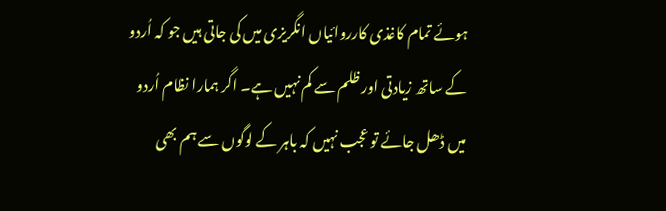ہوئے تمام کاغذی کارروائیاں انگریزی میں کی جاتی ہیں جو کہ اُردو کے ساتھ زیادتی اور ظلم سے کم نہیں ہے۔ اگر ہمارا نظام اُردو میں ڈھل جائے تو عجب نہیں کہ باہر کے لوگوں سے ہم بھی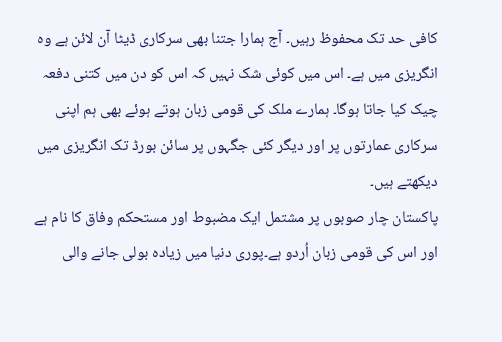کافی حد تک محفوظ رہیں۔ آج ہمارا جتنا بھی سرکاری ڈیٹا آن لائن ہے وہ انگریزی میں ہے۔ اس میں کوئی شک نہیں کہ اس کو دن میں کتنی دفعہ چیک کیا جاتا ہوگا۔ ہمارے ملک کی قومی زبان ہوتے ہوئے بھی ہم اپنی سرکاری عمارتوں پر اور دیگر کئی جگہوں پر سائن بورڈ تک انگریزی میں دیکھتے ہیں۔
پاکستان چار صوبوں پر مشتمل ایک مضبوط اور مستحکم وفاق کا نام ہے اور اس کی قومی زبان اُردو ہے۔پوری دنیا میں زیادہ بولی جانے والی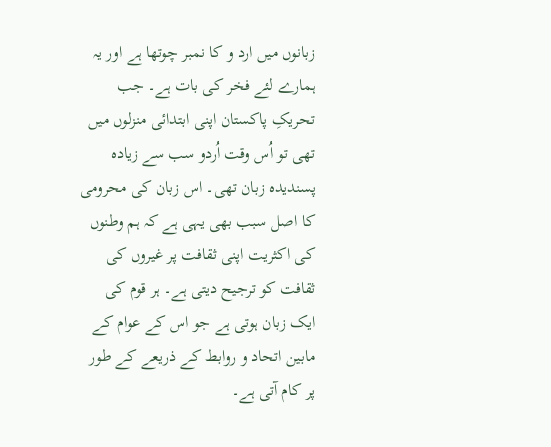زبانوں میں ارد و کا نمبر چوتھا ہے اور یہ ہمارے لئے فخر کی بات ہے۔ جب تحریکِ پاکستان اپنی ابتدائی منزلوں میں تھی تو اُس وقت اُردو سب سے زیادہ پسندیدہ زبان تھی۔ اس زبان کی محرومی کا اصل سبب بھی یہی ہے کہ ہم وطنوں کی اکثریت اپنی ثقافت پر غیروں کی ثقافت کو ترجیح دیتی ہے۔ ہر قوم کی ایک زبان ہوتی ہے جو اس کے عوام کے مابین اتحاد و روابط کے ذریعے کے طور پر کام آتی ہے۔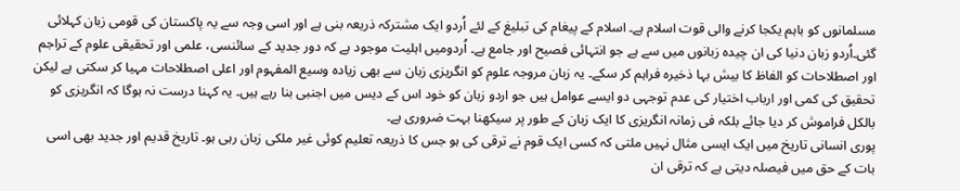مسلمانوں کو باہم یکجا کرنے والی قوت اسلام ہے۔ اسلام کے پیغام کی تبلیغ کے لئے اُردو ایک مشترکہ ذریعہ بنی ہے اور اسی وجہ سے یہ پاکستان کی قومی زبان کہلائی گئی۔اُردو زبان دنیا کی ان چیدہ زبانوں میں سے ہے جو انتہائی فصیح اور جامع ہے۔ اُردومیں اہلیت موجود ہے کہ دور جدید کے سائنسی، علمی اور تحقیقی علوم کے تراجم اور اصطلاحات کو الفاظ کا بیش بہا ذخیرہ فراہم کر سکے۔ یہ زبان مروجہ علوم کو انگریزی زبان سے بھی زیادہ وسیع المفہوم اور اعلی اصطلاحات مہیا کر سکتی ہے لیکن تحقیق کی کمی اور ارباب اختیار کی عدم توجہی دو ایسے عوامل ہیں جو اردو زبان کو خود اس کے دیس میں اجنبی بنا رہے ہیں۔ یہ کہنا درست نہ ہوگا کہ انگریزی کو بالکل فراموش کر دیا جائے بلکہ فی زمانہ انگریزی کا ایک زبان کے طور پر سیکھنا بہت ضروری ہے۔
پوری انسانی تاریخ میں ایک ایسی مثال نہیں ملتی کہ کسی ایک قوم نے ترقی کی ہو جس کا ذریعہ تعلیم کوئی غیر ملکی زبان رہی ہو۔ تاریخ قدیم اور جدید بھی اسی بات کے حق میں فیصلہ دیتی ہے کہ ترقی ان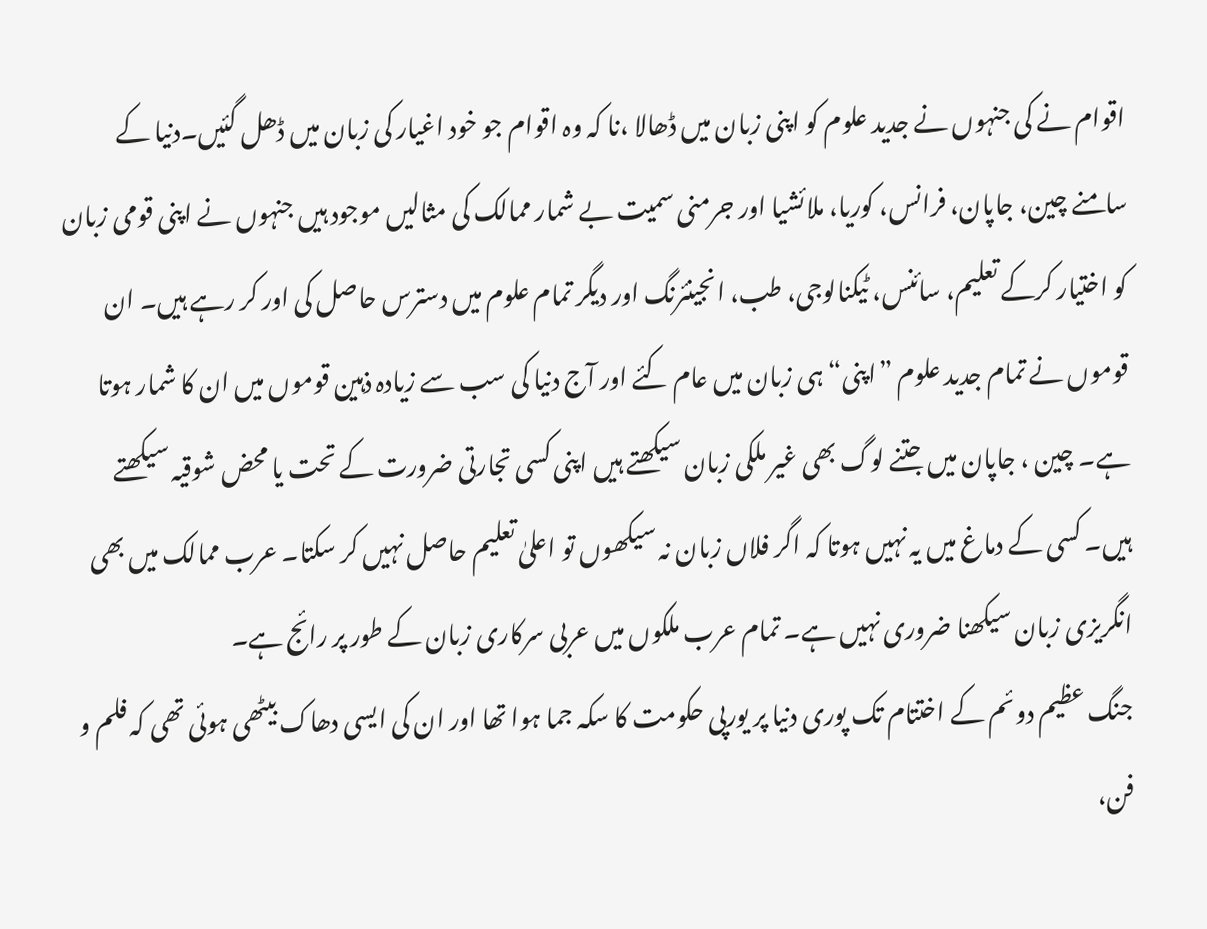اقوام نے کی جنہوں نے جدید علوم کو اپنی زبان میں ڈھالا ،نا کہ وہ اقوام جو خود اغیار کی زبان میں ڈھل گئیں۔دنیا کے سامنے چین، جاپان، فرانس، کوریا، ملائشیا اور جرمنی سمیت بے شمار ممالک کی مثالیں موجود ہیں جنہوں نے اپنی قومی زبان کو اختیار کرکے تعلیم، سائنس، ٹیکنالوجی، طب، انجینئرنگ اور دیگر تمام علوم میں دسترس حاصل کی اور کر رہے ہیں۔ ان قوموں نے تمام جدید علوم ”اپنی“ ہی زبان میں عام کئے اور آج دنیا کی سب سے زیادہ ذہین قوموں میں ان کا شمار ہوتا ہے۔ چین ، جاپان میں جتنے لوگ بھی غیر ملکی زبان سیکھتے ہیں اپنی کسی تجارتی ضرورت کے تحت یا محض شوقیہ سیکھتے ہیں۔ کسی کے دماغ میں یہ نہیں ہوتا کہ اگر فلاں زبان نہ سیکھوں تو اعلیٰ تعلیم حاصل نہیں کر سکتا۔ عرب ممالک میں بھی انگریزی زبان سیکھنا ضروری نہیں ہے۔ تمام عرب ملکوں میں عربی سرکاری زبان کے طور پر رائج ہے۔
جنگ عظیم دوئم کے اختتام تک پوری دنیا پر یورپی حکومت کا سکہ جما ہوا تھا اور ان کی ایسی دھاک بیٹھی ہوئی تھی کہ فلم و فن،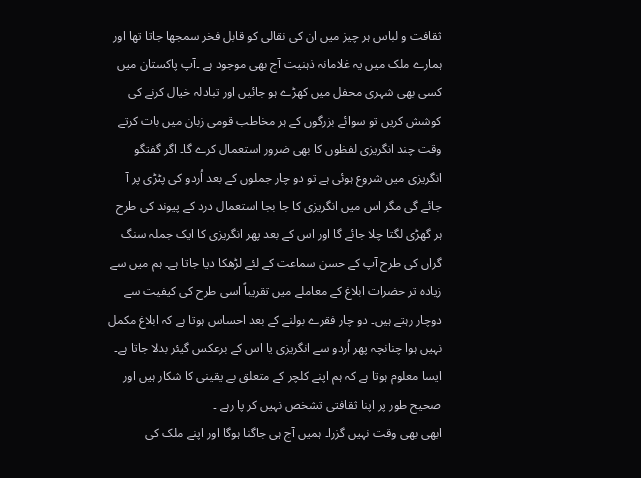ثقافت و لباس ہر چیز میں ان کی نقالی کو قابل فخر سمجھا جاتا تھا اور ہمارے ملک میں یہ غلامانہ ذہنیت آج بھی موجود ہے ۔آپ پاکستان میں کسی بھی شہری محفل میں کھڑے ہو جائیں اور تبادلہ خیال کرنے کی کوشش کریں تو سوائے بزرگوں کے ہر مخاطب قومی زبان میں بات کرتے وقت چند انگریزی لفظوں کا بھی ضرور استعمال کرے گا۔ اگر گفتگو انگریزی میں شروع ہوئی ہے تو دو چار جملوں کے بعد اُردو کی پٹڑی پر آ جائے گی مگر اس میں انگریزی کا جا بجا استعمال درد کے پیوند کی طرح ہر گھڑی لگتا چلا جائے گا اور اس کے بعد پھر انگریزی کا ایک جملہ سنگ گراں کی طرح آپ کے حسن سماعت کے لئے لڑھکا دیا جاتا ہے۔ ہم میں سے زیادہ تر حضرات ابلاغ کے معاملے میں تقریباً اسی طرح کی کیفیت سے دوچار رہتے ہیں۔ دو چار فقرے بولنے کے بعد احساس ہوتا ہے کہ ابلاغ مکمل نہیں ہوا چنانچہ پھر اُردو سے انگریزی یا اس کے برعکس گیئر بدلا جاتا ہے۔ ایسا معلوم ہوتا ہے کہ ہم اپنے کلچر کے متعلق بے یقینی کا شکار ہیں اور صحیح طور پر اپنا ثقافتی تشخص نہیں کر پا رہے ۔
ابھی بھی وقت نہیں گزرا۔ ہمیں آج ہی جاگنا ہوگا اور اپنے ملک کی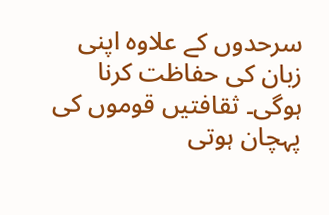سرحدوں کے علاوہ اپنی زبان کی حفاظت کرنا ہوگی۔ ثقافتیں قوموں کی پہچان ہوتی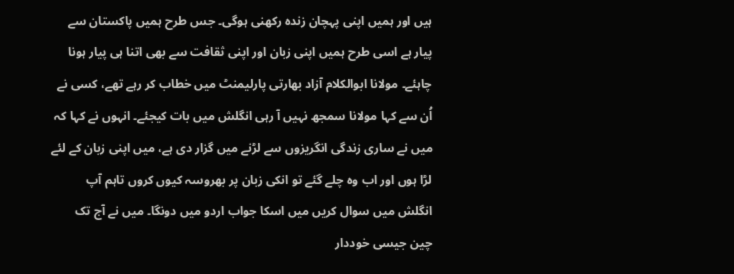ہیں اور ہمیں اپنی پہچان زندہ رکھنی ہوگی۔ جس طرح ہمیں پاکستان سے پیار ہے اسی طرح ہمیں اپنی زبان اور اپنی ثقافت سے بھی اتنا ہی پیار ہونا چاہئے۔ مولانا ابوالکلام آزاد بھارتی پارلیمنٹ میں خطاب کر رہے تھے، کسی نے اُن سے کہا مولانا سمجھ نہیں آ رہی انگلش میں بات کیجئے۔ انہوں نے کہا کہ میں نے ساری زندگی انگریزوں سے لڑنے میں گزار دی ہے، میں اپنی زبان کے لئے لڑا ہوں اور اب وہ چلے گئے تو انکی زبان پر بھروسہ کیوں کروں تاہم آپ انگلش میں سوال کریں میں اسکا جواب اردو میں دونگا۔ میں نے آج تک چین جیسی خوددار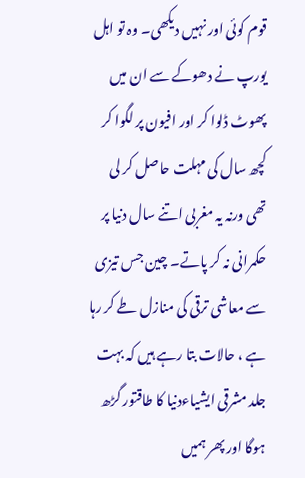قوم کوئی اور نہیں دیکھی۔ وہ تو اہل یورپ نے دھوکے سے ان میں پھوٹ ڈلوا کر اور افیون پر لگوا کر کچھ سال کی مہلت حاصل کر لی تھی ورنہ یہ مغربی اتنے سال دنیا پر حکمرانی نہ کر پاتے۔ چین جس تیزی سے معاشی ترقی کی منازل طے کر رہا ہے ، حالات بتا رہے ہیں کہ بہت جلد مشرقی ایشیاءدنیا کا طاقتور گڑھ ہوگا اور پھر ہمیں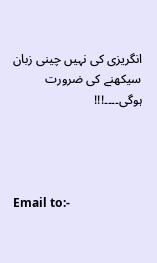انگریزی کی نہیں چینی زبان سیکھنے کی ضرورت ہوگی۔۔۔۔!!!




Email to:-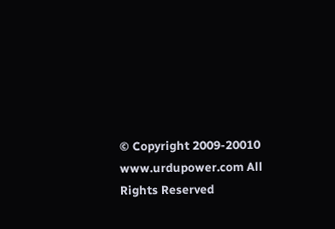© Copyright 2009-20010 www.urdupower.com All Rights Reserved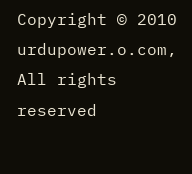Copyright © 2010 urdupower.o.com, All rights reserved